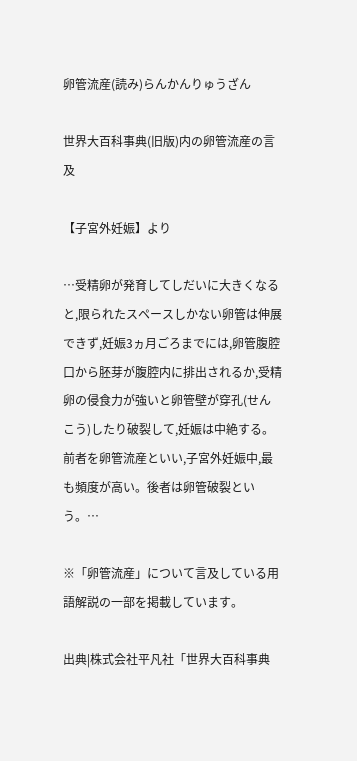卵管流産(読み)らんかんりゅうざん

世界大百科事典(旧版)内の卵管流産の言及

【子宮外妊娠】より

…受精卵が発育してしだいに大きくなると,限られたスペースしかない卵管は伸展できず,妊娠3ヵ月ごろまでには,卵管腹腔口から胚芽が腹腔内に排出されるか,受精卵の侵食力が強いと卵管壁が穿孔(せんこう)したり破裂して,妊娠は中絶する。前者を卵管流産といい,子宮外妊娠中,最も頻度が高い。後者は卵管破裂という。…

※「卵管流産」について言及している用語解説の一部を掲載しています。

出典|株式会社平凡社「世界大百科事典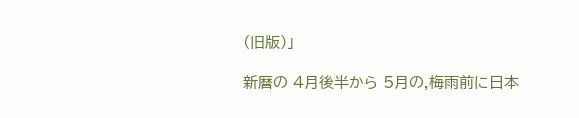(旧版)」

新暦の 4月後半から 5月の,梅雨前に日本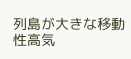列島が大きな移動性高気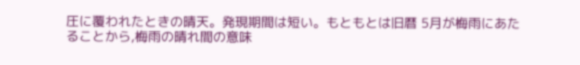圧に覆われたときの晴天。発現期間は短い。もともとは旧暦 5月が梅雨にあたることから,梅雨の晴れ間の意味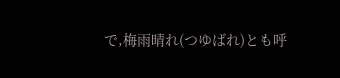で,梅雨晴れ(つゆばれ)とも呼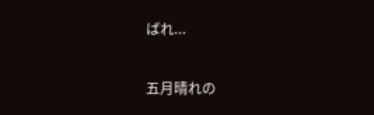ばれ...

五月晴れの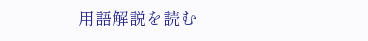用語解説を読む